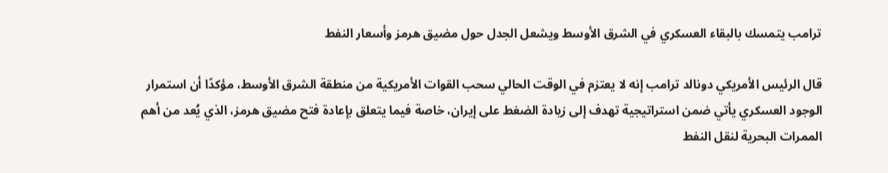ترامب يتمسك بالبقاء العسكري في الشرق الأوسط ويشعل الجدل حول مضيق هرمز وأسعار النفط

قال الرئيس الأمريكي دونالد ترامب إنه لا يعتزم في الوقت الحالي سحب القوات الأمريكية من منطقة الشرق الأوسط، مؤكدًا أن استمرار الوجود العسكري يأتي ضمن استراتيجية تهدف إلى زيادة الضغط على إيران، خاصة فيما يتعلق بإعادة فتح مضيق هرمز، الذي يُعد من أهم الممرات البحرية لنقل النفط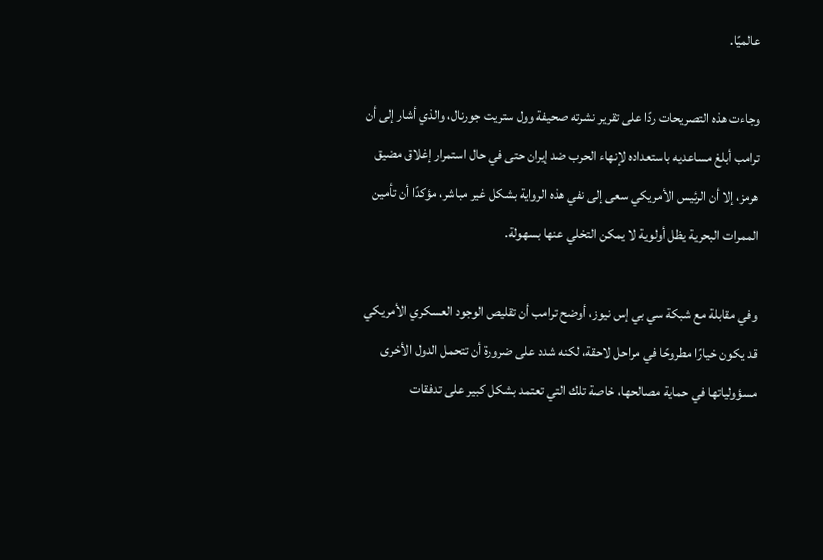عالميًا.

وجاءت هذه التصريحات ردًا على تقرير نشرته صحيفة وول ستريت جورنال، والذي أشار إلى أن ترامب أبلغ مساعديه باستعداده لإنهاء الحرب ضد إيران حتى في حال استمرار إغلاق مضيق هرمز، إلا أن الرئيس الأمريكي سعى إلى نفي هذه الرواية بشكل غير مباشر، مؤكدًا أن تأمين الممرات البحرية يظل أولوية لا يمكن التخلي عنها بسهولة.

وفي مقابلة مع شبكة سي بي إس نيوز، أوضح ترامب أن تقليص الوجود العسكري الأمريكي قد يكون خيارًا مطروحًا في مراحل لاحقة، لكنه شدد على ضرورة أن تتحمل الدول الأخرى مسؤولياتها في حماية مصالحها، خاصة تلك التي تعتمد بشكل كبير على تدفقات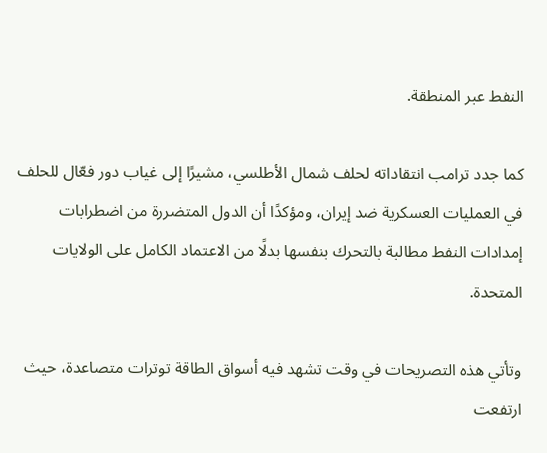النفط عبر المنطقة.

كما جدد ترامب انتقاداته لحلف شمال الأطلسي، مشيرًا إلى غياب دور فعّال للحلف في العمليات العسكرية ضد إيران، ومؤكدًا أن الدول المتضررة من اضطرابات إمدادات النفط مطالبة بالتحرك بنفسها بدلًا من الاعتماد الكامل على الولايات المتحدة.

وتأتي هذه التصريحات في وقت تشهد فيه أسواق الطاقة توترات متصاعدة، حيث ارتفعت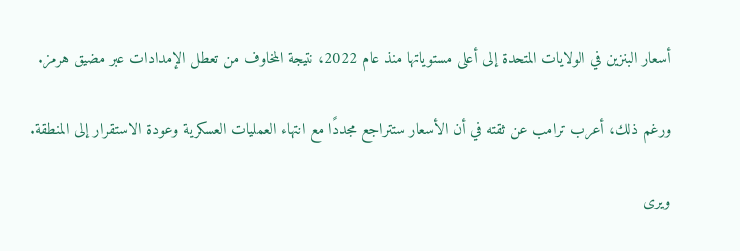أسعار البنزين في الولايات المتحدة إلى أعلى مستوياتها منذ عام 2022، نتيجة المخاوف من تعطل الإمدادات عبر مضيق هرمز.

ورغم ذلك، أعرب ترامب عن ثقته في أن الأسعار ستتراجع مجددًا مع انتهاء العمليات العسكرية وعودة الاستقرار إلى المنطقة.

ويرى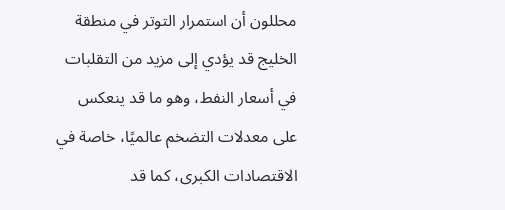محللون أن استمرار التوتر في منطقة الخليج قد يؤدي إلى مزيد من التقلبات في أسعار النفط، وهو ما قد ينعكس على معدلات التضخم عالميًا، خاصة في الاقتصادات الكبرى، كما قد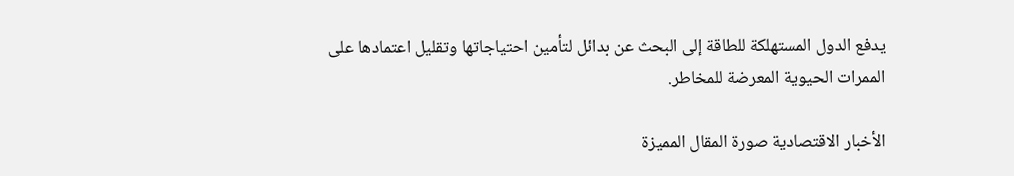يدفع الدول المستهلكة للطاقة إلى البحث عن بدائل لتأمين احتياجاتها وتقليل اعتمادها على الممرات الحيوية المعرضة للمخاطر.

الأخبار الاقتصادية صورة المقال المميزة